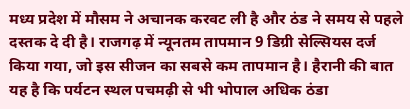मध्य प्रदेश में मौसम ने अचानक करवट ली है और ठंड ने समय से पहले दस्तक दे दी है। राजगढ़ में न्यूनतम तापमान 9 डिग्री सेल्सियस दर्ज किया गया, जो इस सीजन का सबसे कम तापमान है। हैरानी की बात यह है कि पर्यटन स्थल पचमढ़ी से भी भोपाल अधिक ठंडा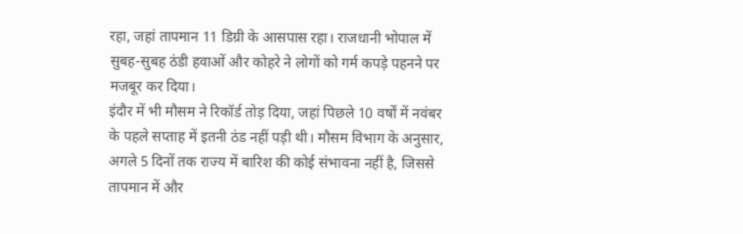रहा, जहां तापमान 11 डिग्री के आसपास रहा। राजधानी भोपाल में सुबह-सुबह ठंडी हवाओं और कोहरे ने लोगों को गर्म कपड़े पहनने पर मजबूर कर दिया।
इंदौर में भी मौसम ने रिकॉर्ड तोड़ दिया, जहां पिछले 10 वर्षों में नवंबर के पहले सप्ताह में इतनी ठंड नहीं पड़ी थी। मौसम विभाग के अनुसार, अगले 5 दिनों तक राज्य में बारिश की कोई संभावना नहीं है, जिससे तापमान में और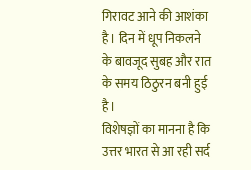गिरावट आने की आशंका है। दिन में धूप निकलने के बावजूद सुबह और रात के समय ठिठुरन बनी हुई है।
विशेषज्ञों का मानना है कि उत्तर भारत से आ रही सर्द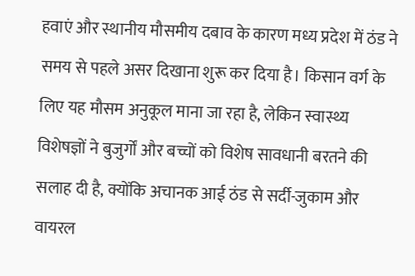हवाएं और स्थानीय मौसमीय दबाव के कारण मध्य प्रदेश में ठंड ने समय से पहले असर दिखाना शुरू कर दिया है। किसान वर्ग के लिए यह मौसम अनुकूल माना जा रहा है, लेकिन स्वास्थ्य विशेषज्ञों ने बुजुर्गों और बच्चों को विशेष सावधानी बरतने की सलाह दी है, क्योंकि अचानक आई ठंड से सर्दी-जुकाम और वायरल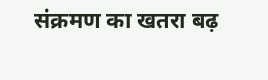संक्रमण का खतरा बढ़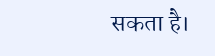सकता है।